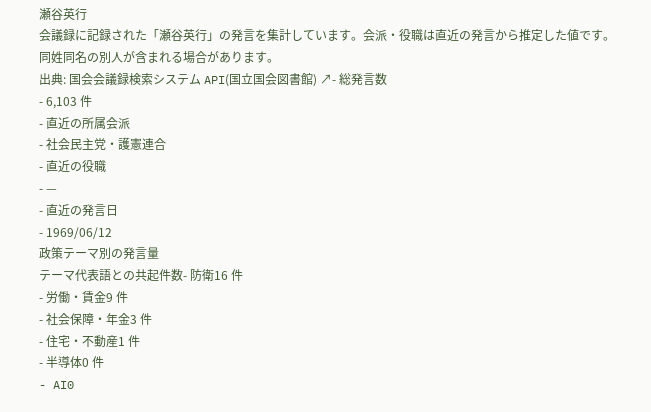瀬谷英行
会議録に記録された「瀬谷英行」の発言を集計しています。会派・役職は直近の発言から推定した値です。同姓同名の別人が含まれる場合があります。
出典: 国会会議録検索システム API(国立国会図書館) ↗- 総発言数
- 6,103 件
- 直近の所属会派
- 社会民主党・護憲連合
- 直近の役職
- —
- 直近の発言日
- 1969/06/12
政策テーマ別の発言量
テーマ代表語との共起件数- 防衛16 件
- 労働・賃金9 件
- 社会保障・年金3 件
- 住宅・不動産1 件
- 半導体0 件
- AI0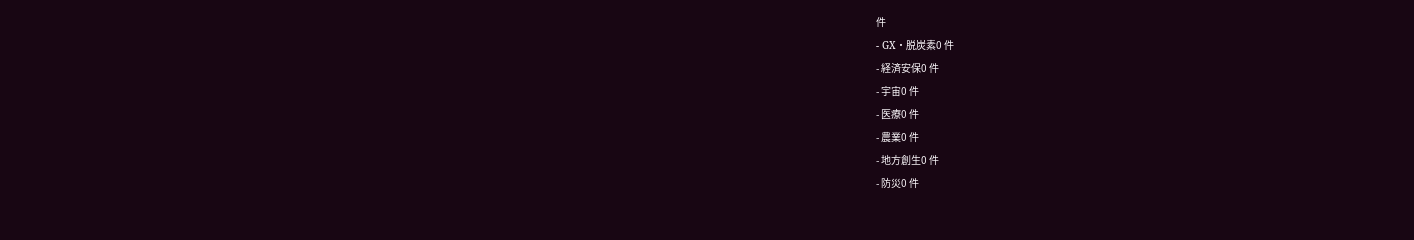件
- GX・脱炭素0 件
- 経済安保0 件
- 宇宙0 件
- 医療0 件
- 農業0 件
- 地方創生0 件
- 防災0 件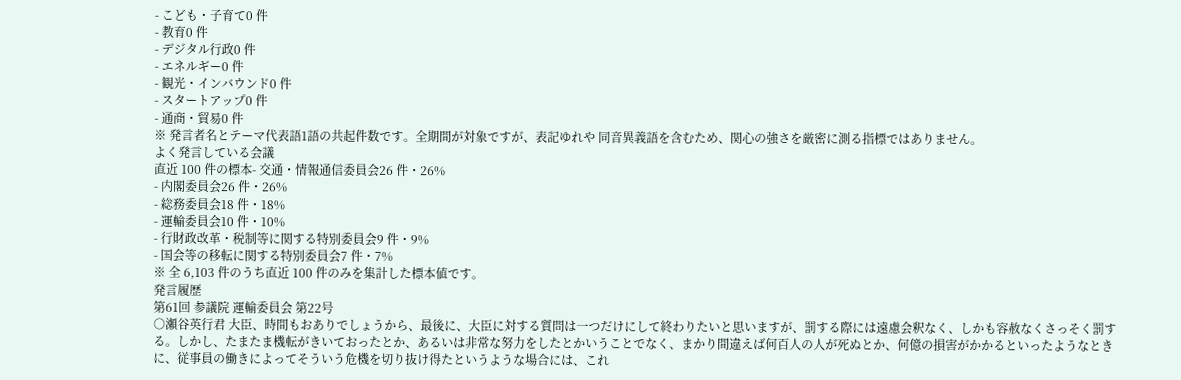- こども・子育て0 件
- 教育0 件
- デジタル行政0 件
- エネルギー0 件
- 観光・インバウンド0 件
- スタートアップ0 件
- 通商・貿易0 件
※ 発言者名とテーマ代表語1語の共起件数です。全期間が対象ですが、表記ゆれや 同音異義語を含むため、関心の強さを厳密に測る指標ではありません。
よく発言している会議
直近 100 件の標本- 交通・情報通信委員会26 件・26%
- 内閣委員会26 件・26%
- 総務委員会18 件・18%
- 運輸委員会10 件・10%
- 行財政改革・税制等に関する特別委員会9 件・9%
- 国会等の移転に関する特別委員会7 件・7%
※ 全 6,103 件のうち直近 100 件のみを集計した標本値です。
発言履歴
第61回 参議院 運輸委員会 第22号
○瀬谷英行君 大臣、時間もおありでしょうから、最後に、大臣に対する質問は一つだけにして終わりたいと思いますが、罰する際には遠慮会釈なく、しかも容赦なくさっそく罰する。しかし、たまたま機転がきいておったとか、あるいは非常な努力をしたとかいうことでなく、まかり間違えば何百人の人が死ぬとか、何億の損害がかかるといったようなときに、従事員の働きによってそういう危機を切り抜け得たというような場合には、これ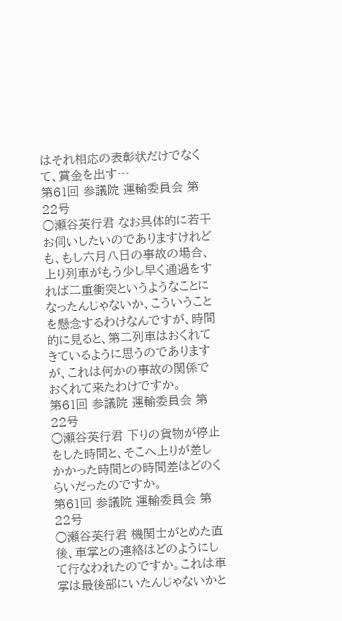はそれ相応の表彰状だけでなくて、賞金を出す…
第61回 参議院 運輸委員会 第22号
○瀬谷英行君 なお具体的に若干お伺いしたいのでありますけれども、もし六月八日の事故の場合、上り列車がもう少し早く通過をすれば二重衝突というようなことになったんじゃないか、こういうことを懸念するわけなんですが、時間的に見ると、第二列車はおくれてきているように思うのでありますが、これは何かの事故の関係でおくれて来たわけですか。
第61回 参議院 運輸委員会 第22号
○瀬谷英行君 下りの貨物が停止をした時間と、そこへ上りが差しかかった時間との時間差はどのくらいだったのですか。
第61回 参議院 運輸委員会 第22号
○瀬谷英行君 機関士がとめた直後、車掌との連絡はどのようにして行なわれたのですか。これは車掌は最後部にいたんじゃないかと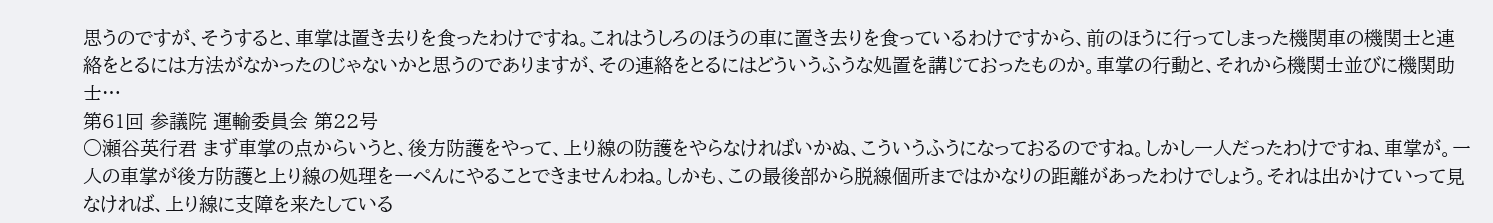思うのですが、そうすると、車掌は置き去りを食ったわけですね。これはうしろのほうの車に置き去りを食っているわけですから、前のほうに行ってしまった機関車の機関士と連絡をとるには方法がなかったのじゃないかと思うのでありますが、その連絡をとるにはどういうふうな処置を講じておったものか。車掌の行動と、それから機関士並びに機関助士…
第61回 参議院 運輸委員会 第22号
○瀬谷英行君 まず車掌の点からいうと、後方防護をやって、上り線の防護をやらなければいかぬ、こういうふうになっておるのですね。しかし一人だったわけですね、車掌が。一人の車掌が後方防護と上り線の処理を一ぺんにやることできませんわね。しかも、この最後部から脱線個所まではかなりの距離があったわけでしょう。それは出かけていって見なければ、上り線に支障を来たしている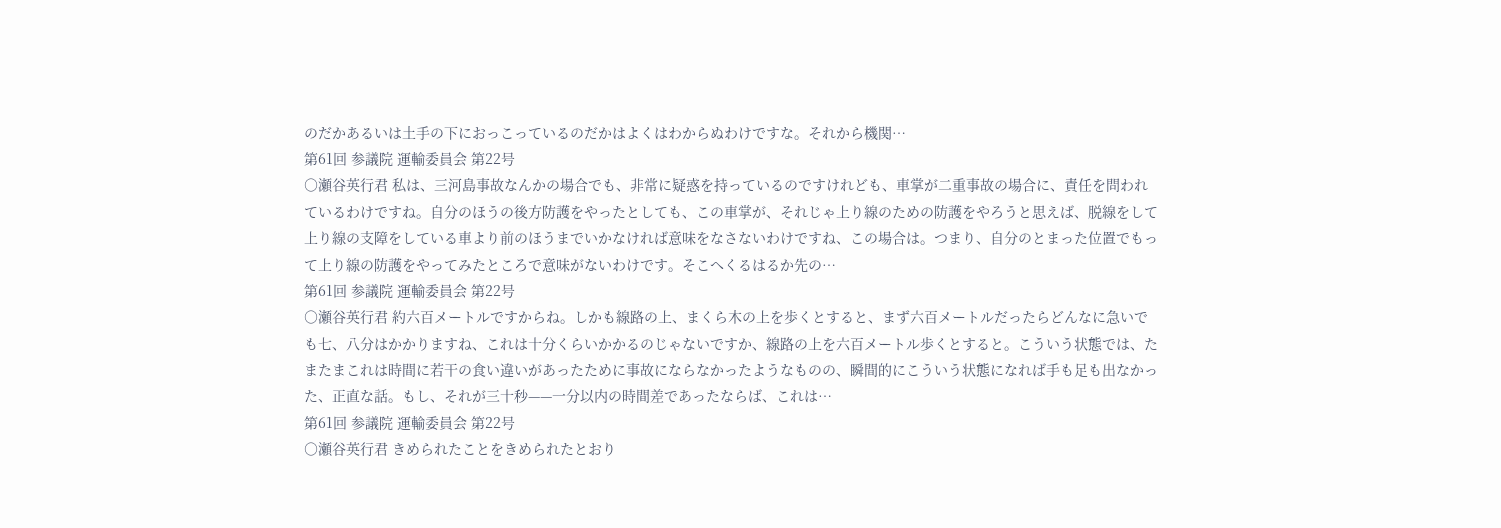のだかあるいは土手の下におっこっているのだかはよくはわからぬわけですな。それから機関…
第61回 参議院 運輸委員会 第22号
○瀬谷英行君 私は、三河島事故なんかの場合でも、非常に疑惑を持っているのですけれども、車掌が二重事故の場合に、責任を問われているわけですね。自分のほうの後方防護をやったとしても、この車掌が、それじゃ上り線のための防護をやろうと思えば、脱線をして上り線の支障をしている車より前のほうまでいかなければ意味をなさないわけですね、この場合は。つまり、自分のとまった位置でもって上り線の防護をやってみたところで意味がないわけです。そこへくるはるか先の…
第61回 参議院 運輸委員会 第22号
○瀬谷英行君 約六百メートルですからね。しかも線路の上、まくら木の上を歩くとすると、まず六百メートルだったらどんなに急いでも七、八分はかかりますね、これは十分くらいかかるのじゃないですか、線路の上を六百メートル歩くとすると。こういう状態では、たまたまこれは時間に若干の食い違いがあったために事故にならなかったようなものの、瞬間的にこういう状態になれば手も足も出なかった、正直な話。もし、それが三十秒——一分以内の時間差であったならば、これは…
第61回 参議院 運輸委員会 第22号
○瀬谷英行君 きめられたことをきめられたとおり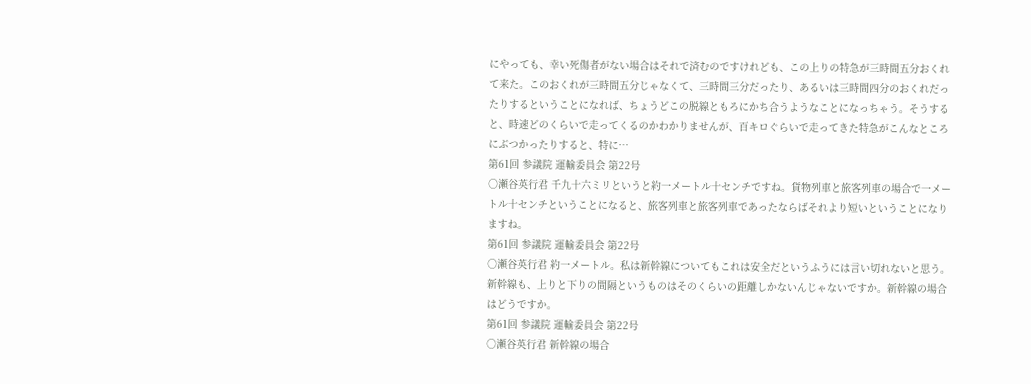にやっても、幸い死傷者がない場合はそれで済むのですけれども、この上りの特急が三時間五分おくれて来た。このおくれが三時間五分じゃなくて、三時間三分だったり、あるいは三時間四分のおくれだったりするということになれば、ちょうどこの脱線ともろにかち合うようなことになっちゃう。そうすると、時速どのくらいで走ってくるのかわかりませんが、百キロぐらいで走ってきた特急がこんなところにぶつかったりすると、特に…
第61回 参議院 運輸委員会 第22号
○瀬谷英行君 千九十六ミリというと約一メートル十センチですね。貨物列車と旅客列車の場合で一メートル十センチということになると、旅客列車と旅客列車であったならばそれより短いということになりますね。
第61回 参議院 運輸委員会 第22号
○瀬谷英行君 約一メートル。私は新幹線についてもこれは安全だというふうには言い切れないと思う。新幹線も、上りと下りの間隔というものはそのくらいの距離しかないんじゃないですか。新幹線の場合はどうですか。
第61回 参議院 運輸委員会 第22号
○瀬谷英行君 新幹線の場合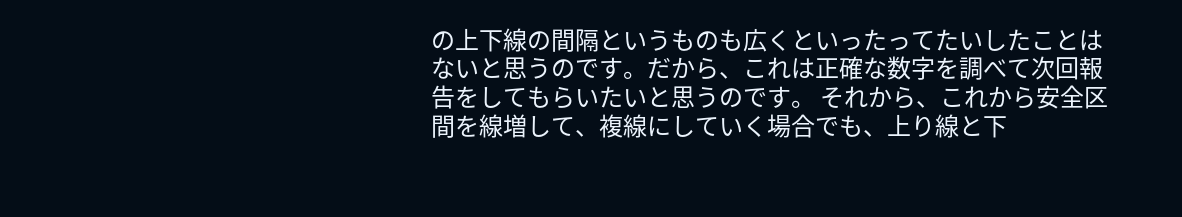の上下線の間隔というものも広くといったってたいしたことはないと思うのです。だから、これは正確な数字を調べて次回報告をしてもらいたいと思うのです。 それから、これから安全区間を線増して、複線にしていく場合でも、上り線と下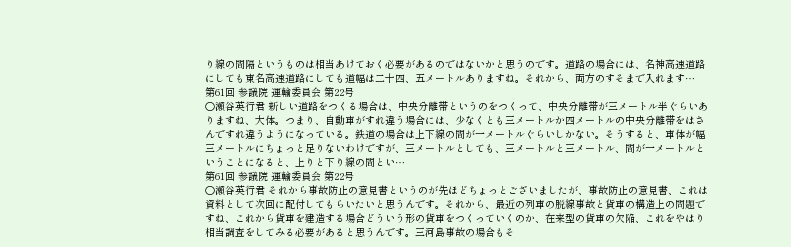り線の間隔というものは相当あけておく必要があるのではないかと思うのです。道路の場合には、名神高速道路にしても東名高速道路にしても道幅は二十四、五メートルありますね。それから、両方のすそまで入れます…
第61回 参議院 運輸委員会 第22号
○瀬谷英行君 新しい道路をつくる場合は、中央分離帯というのをつくって、中央分離帯が三メートル半ぐらいありますね、大体。つまり、自動車がすれ違う場合には、少なくとも三メートルか四メートルの中央分離帯をはさんですれ違うようになっている。鉄道の場合は上下線の間が一メートルぐらいしかない。そうすると、車体が幅三メートルにちょっと足りないわけですが、三メートルとしても、三メートルと三メートル、間が一メートルということになると、上りと下り線の間とい…
第61回 参議院 運輸委員会 第22号
○瀬谷英行君 それから事故防止の意見書というのが先ほどちょっとございましたが、事故防止の意見書、これは資料として次回に配付してもらいたいと思うんです。それから、最近の列車の脱線事故と貨車の構造上の問題ですね、これから貨車を建造する場合どういう形の貨車をつくっていくのか、在来型の貨車の欠陥、これをやはり相当調査をしてみる必要があると思うんです。三河島事故の場合もそ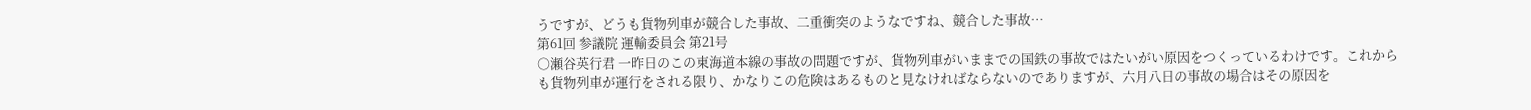うですが、どうも貨物列車が競合した事故、二重衝突のようなですね、競合した事故…
第61回 参議院 運輸委員会 第21号
○瀬谷英行君 一昨日のこの東海道本線の事故の問題ですが、貨物列車がいままでの国鉄の事故ではたいがい原因をつくっているわけです。これからも貨物列車が運行をされる限り、かなりこの危険はあるものと見なければならないのでありますが、六月八日の事故の場合はその原因を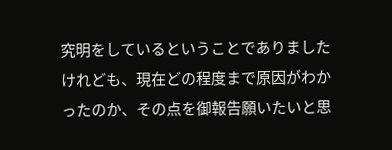究明をしているということでありましたけれども、現在どの程度まで原因がわかったのか、その点を御報告願いたいと思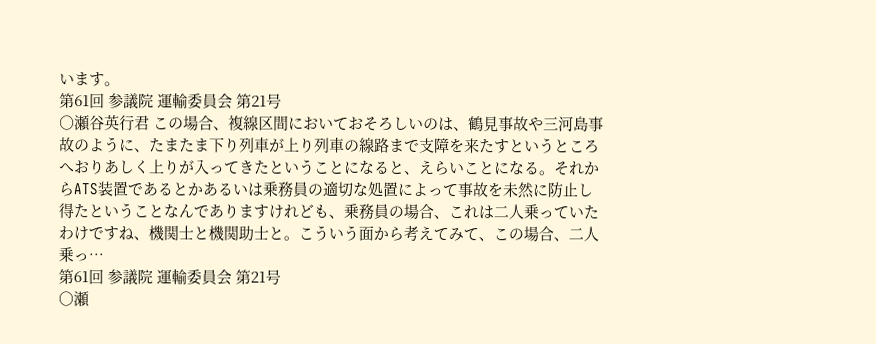います。
第61回 参議院 運輸委員会 第21号
○瀬谷英行君 この場合、複線区間においておそろしいのは、鶴見事故や三河島事故のように、たまたま下り列車が上り列車の線路まで支障を来たすというところへおりあしく上りが入ってきたということになると、えらいことになる。それからATS装置であるとかあるいは乗務員の適切な処置によって事故を未然に防止し得たということなんでありますけれども、乗務員の場合、これは二人乗っていたわけですね、機関士と機関助士と。こういう面から考えてみて、この場合、二人乗っ…
第61回 参議院 運輸委員会 第21号
○瀬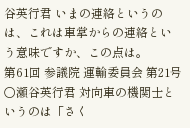谷英行君 いまの連絡というのは、これは車掌からの連絡という意味ですか、この点は。
第61回 参議院 運輸委員会 第21号
○瀬谷英行君 対向車の機関士というのは「さく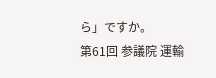ら」ですか。
第61回 参議院 運輸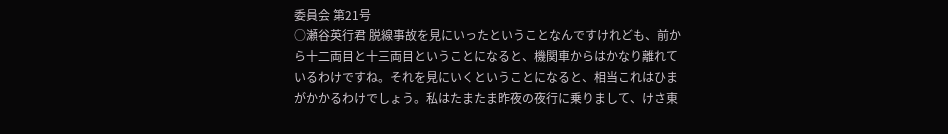委員会 第21号
○瀬谷英行君 脱線事故を見にいったということなんですけれども、前から十二両目と十三両目ということになると、機関車からはかなり離れているわけですね。それを見にいくということになると、相当これはひまがかかるわけでしょう。私はたまたま昨夜の夜行に乗りまして、けさ東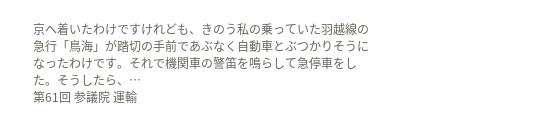京へ着いたわけですけれども、きのう私の乗っていた羽越線の急行「鳥海」が踏切の手前であぶなく自動車とぶつかりそうになったわけです。それで機関車の警笛を鳴らして急停車をした。そうしたら、…
第61回 参議院 運輸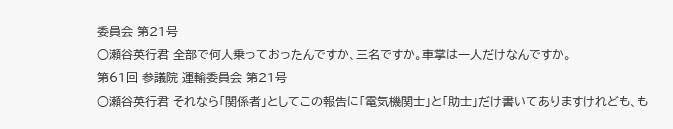委員会 第21号
○瀬谷英行君 全部で何人乗っておったんですか、三名ですか。車掌は一人だけなんですか。
第61回 参議院 運輸委員会 第21号
○瀬谷英行君 それなら「関係者」としてこの報告に「電気機関士」と「助士」だけ書いてありますけれども、も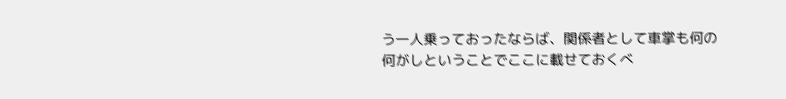う一人乗っておったならば、関係者として車掌も何の何がしということでここに載せておくべ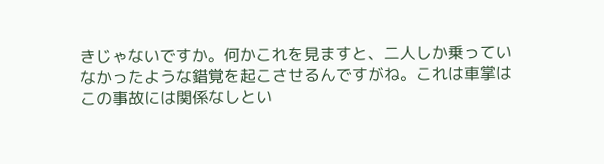きじゃないですか。何かこれを見ますと、二人しか乗っていなかったような錯覚を起こさせるんですがね。これは車掌はこの事故には関係なしとい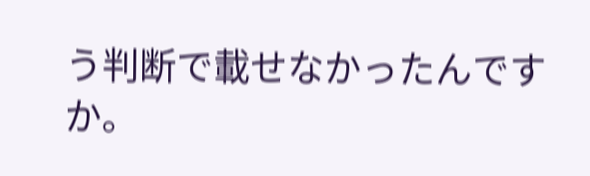う判断で載せなかったんですか。